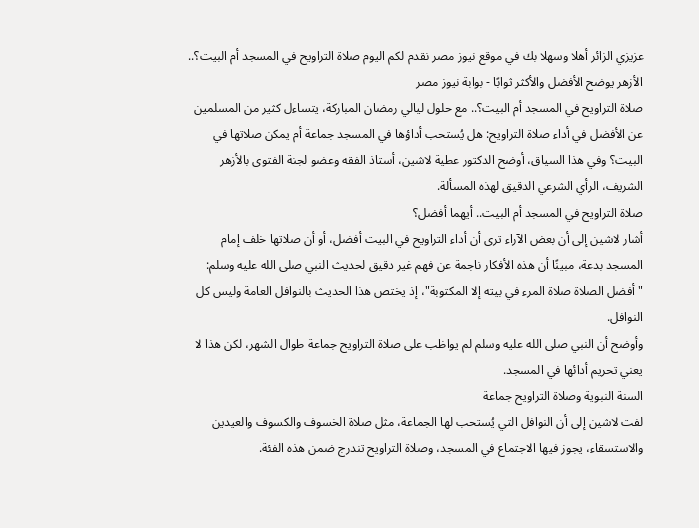عزيزي الزائر أهلا وسهلا بك في موقع نيوز مصر نقدم لكم اليوم صلاة التراويح في المسجد أم البيت؟.. الأزهر يوضح الأفضل والأكثر ثوابًا - بوابة نيوز مصر
صلاة التراويح في المسجد أم البيت؟.. مع حلول ليالي رمضان المباركة، يتساءل كثير من المسلمين عن الأفضل في أداء صلاة التراويح: هل يُستحب أداؤها في المسجد جماعة أم يمكن صلاتها في البيت؟ وفي هذا السياق، أوضح الدكتور عطية لاشين، أستاذ الفقه وعضو لجنة الفتوى بالأزهر الشريف، الرأي الشرعي الدقيق لهذه المسألة.
صلاة التراويح في المسجد أم البيت.. أيهما أفضل؟
أشار لاشين إلى أن بعض الآراء ترى أن أداء التراويح في البيت أفضل، أو أن صلاتها خلف إمام المسجد بدعة، مبينًا أن هذه الأفكار ناجمة عن فهم غير دقيق لحديث النبي صلى الله عليه وسلم: "أفضل الصلاة صلاة المرء في بيته إلا المكتوبة"، إذ يختص هذا الحديث بالنوافل العامة وليس كل النوافل.
وأوضح أن النبي صلى الله عليه وسلم لم يواظب على صلاة التراويح جماعة طوال الشهر، لكن هذا لا يعني تحريم أدائها في المسجد.
السنة النبوية وصلاة التراويح جماعة
لفت لاشين إلى أن النوافل التي يُستحب لها الجماعة، مثل صلاة الخسوف والكسوف والعيدين والاستسقاء، يجوز فيها الاجتماع في المسجد، وصلاة التراويح تندرج ضمن هذه الفئة.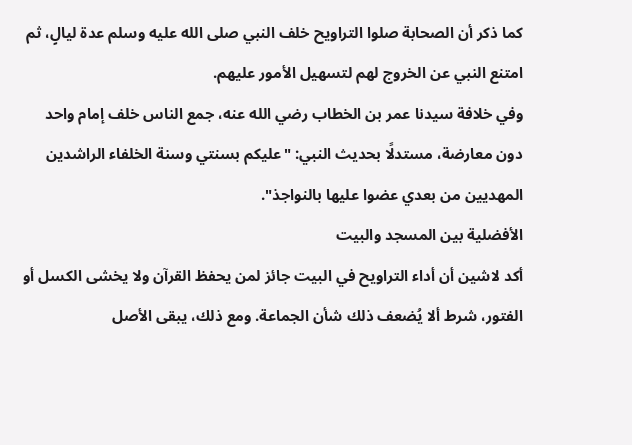كما ذكر أن الصحابة صلوا التراويح خلف النبي صلى الله عليه وسلم عدة ليالٍ، ثم امتنع النبي عن الخروج لهم لتسهيل الأمور عليهم.
وفي خلافة سيدنا عمر بن الخطاب رضي الله عنه، جمع الناس خلف إمام واحد دون معارضة، مستدلًا بحديث النبي: "عليكم بسنتي وسنة الخلفاء الراشدين المهديين من بعدي عضوا عليها بالنواجذ".
الأفضلية بين المسجد والبيت
أكد لاشين أن أداء التراويح في البيت جائز لمن يحفظ القرآن ولا يخشى الكسل أو الفتور، شرط ألا يُضعف ذلك شأن الجماعة. ومع ذلك، يبقى الأصل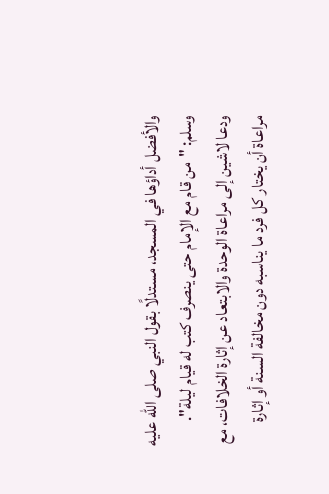والأفضل أداؤها في المسجد، مستدلًا بقول النبي صلى الله عليه وسلم: "من قام مع الإمام حتى ينصرف كتب له قيام ليلة".
ودعا لاشين إلى مراعاة الوحدة والابتعاد عن إثارة الخلافات، مع مراعاة أن يختار كل فرد ما يناسبه دون مخالفة السنة أو إثارة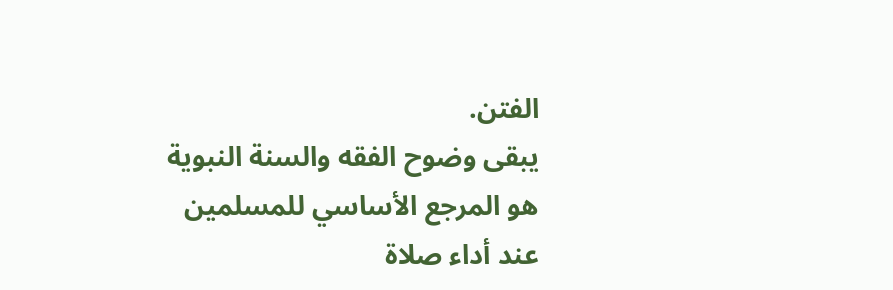الفتن.
يبقى وضوح الفقه والسنة النبوية هو المرجع الأساسي للمسلمين عند أداء صلاة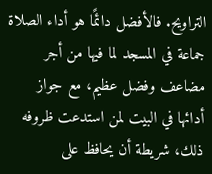التراويح. فالأفضل دائمًا هو أداء الصلاة جماعة في المسجد لما فيها من أجر مضاعف وفضل عظيم، مع جواز أدائها في البيت لمن استدعت ظروفه ذلك، شريطة أن يحافظ على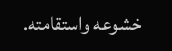خشوعه واستقامته.